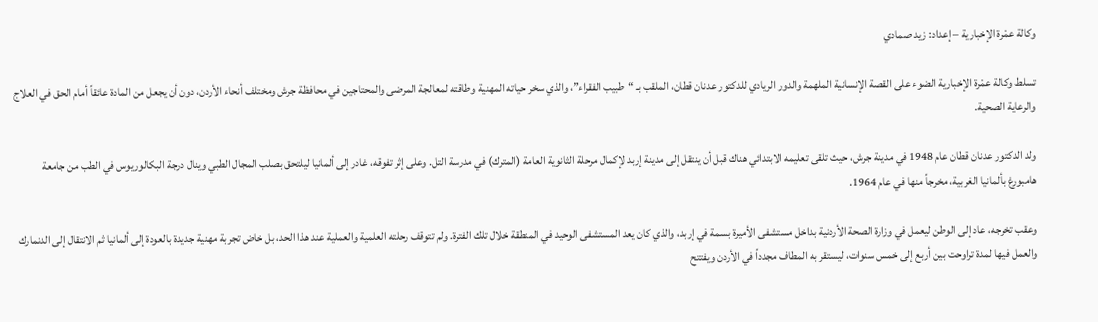وكالة عمْرة الإخبارية – إعداد: زيد صمادي

تسلط وكالة عمْرة الإخبارية الضوء على القصة الإنسانية الملهمة والدور الريادي للدكتور عدنان قطان، الملقب بـ “طبيب الفقراء”، والذي سخر حياته المهنية وطاقته لمعالجة المرضى والمحتاجين في محافظة جرش ومختلف أنحاء الأردن، دون أن يجعل من المادة عائقاً أمام الحق في العلاج والرعاية الصحية.

ولد الدكتور عدنان قطان عام 1948 في مدينة جرش، حيث تلقى تعليمه الابتدائي هناك قبل أن ينتقل إلى مدينة إربد لإكمال مرحلة الثانوية العامة (المترك) في مدرسة التل. وعلى إثر تفوقه، غادر إلى ألمانيا ليلتحق بصلب المجال الطبي وينال درجة البكالوريوس في الطب من جامعة هامبورغ بألمانيا الغربية، مخرجاً منها في عام 1964.

وعقب تخرجه، عاد إلى الوطن ليعمل في وزارة الصحة الأردنية بداخل مستشفى الأميرة بسمة في إربد، والذي كان يعد المستشفى الوحيد في المنطقة خلال تلك الفترة. ولم تتوقف رحلته العلمية والعملية عند هذا الحد، بل خاض تجربة مهنية جديدة بالعودة إلى ألمانيا ثم الانتقال إلى الدنمارك والعمل فيها لمدة تراوحت بين أربع إلى خمس سنوات، ليستقر به المطاف مجدداً في الأردن ويفتتح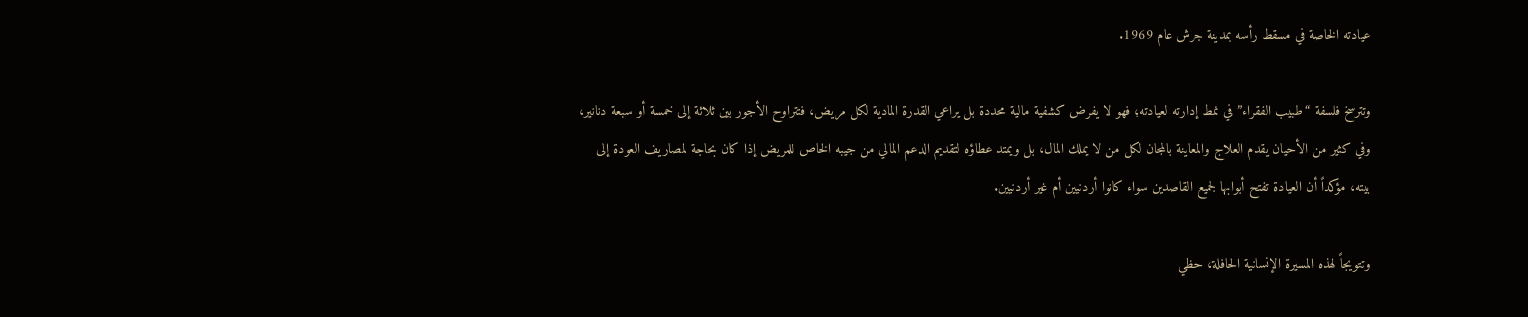عيادته الخاصة في مسقط رأسه بمدينة جرش عام 1969.

وتترسخ فلسفة “طبيب الفقراء” في نمط إدارته لعيادته؛ فهو لا يفرض كشفية مالية محددة بل يراعي القدرة المادية لكل مريض، فتتراوح الأجور بين ثلاثة إلى خمسة أو سبعة دنانير، وفي كثير من الأحيان يقدم العلاج والمعاينة بالمجان لكل من لا يملك المال، بل ويمتد عطاؤه لتقديم الدعم المالي من جيبه الخاص للمريض إذا كان بحاجة لمصاريف العودة إلى بيته، مؤكداً أن العيادة تفتح أبوابها لجميع القاصدين سواء كانوا أردنيين أم غير أردنيين.

وتتويجاً لهذه المسيرة الإنسانية الحافلة، حظي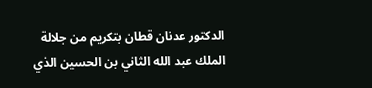الدكتور عدنان قطان بتكريم من جلالة الملك عبد الله الثاني بن الحسين الذي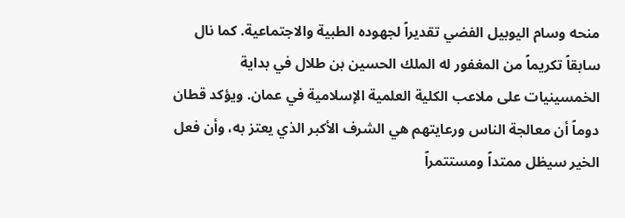منحه وسام اليوبيل الفضي تقديراً لجهوده الطبية والاجتماعية. كما نال سابقاً تكريماً من المغفور له الملك الحسين بن طلال في بداية الخمسينيات على ملاعب الكلية العلمية الإسلامية في عمان. ويؤكد قطان دوماً أن معالجة الناس ورعايتهم هي الشرف الأكبر الذي يعتز به، وأن فعل الخير سيظل ممتداً ومستتمراً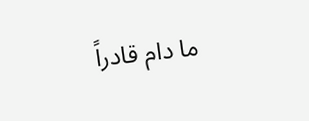ما دام قادراً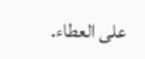على العطاء.